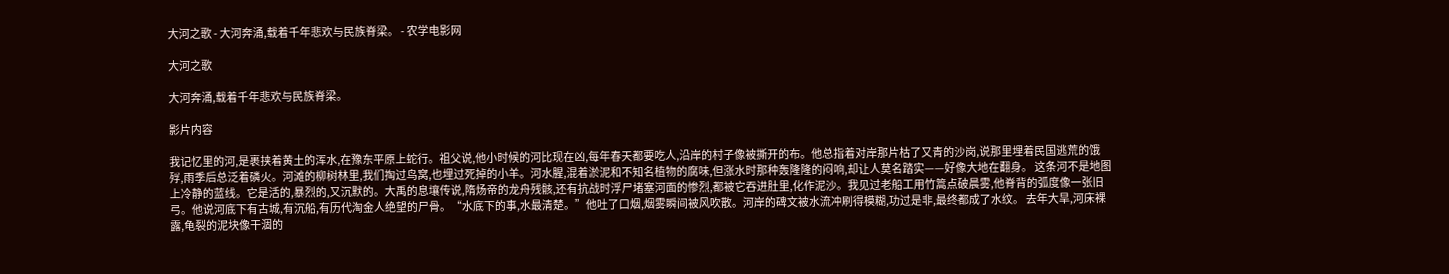大河之歌 - 大河奔涌,载着千年悲欢与民族脊梁。 - 农学电影网

大河之歌

大河奔涌,载着千年悲欢与民族脊梁。

影片内容

我记忆里的河,是裹挟着黄土的浑水,在豫东平原上蛇行。祖父说,他小时候的河比现在凶,每年春天都要吃人,沿岸的村子像被撕开的布。他总指着对岸那片枯了又青的沙岗,说那里埋着民国逃荒的饿殍,雨季后总泛着磷火。河滩的柳树林里,我们掏过鸟窝,也埋过死掉的小羊。河水腥,混着淤泥和不知名植物的腐味,但涨水时那种轰隆隆的闷响,却让人莫名踏实——好像大地在翻身。 这条河不是地图上冷静的蓝线。它是活的,暴烈的,又沉默的。大禹的息壤传说,隋炀帝的龙舟残骸,还有抗战时浮尸堵塞河面的惨烈,都被它吞进肚里,化作泥沙。我见过老船工用竹篙点破晨雾,他脊背的弧度像一张旧弓。他说河底下有古城,有沉船,有历代淘金人绝望的尸骨。“水底下的事,水最清楚。”他吐了口烟,烟雾瞬间被风吹散。河岸的碑文被水流冲刷得模糊,功过是非,最终都成了水纹。 去年大旱,河床裸露,龟裂的泥块像干涸的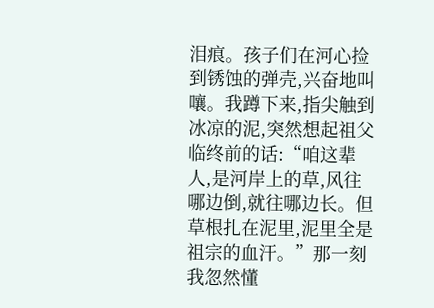泪痕。孩子们在河心捡到锈蚀的弹壳,兴奋地叫嚷。我蹲下来,指尖触到冰凉的泥,突然想起祖父临终前的话:“咱这辈人,是河岸上的草,风往哪边倒,就往哪边长。但草根扎在泥里,泥里全是祖宗的血汗。”那一刻我忽然懂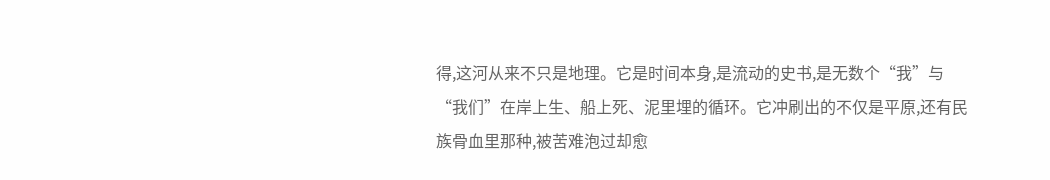得,这河从来不只是地理。它是时间本身,是流动的史书,是无数个“我”与“我们”在岸上生、船上死、泥里埋的循环。它冲刷出的不仅是平原,还有民族骨血里那种,被苦难泡过却愈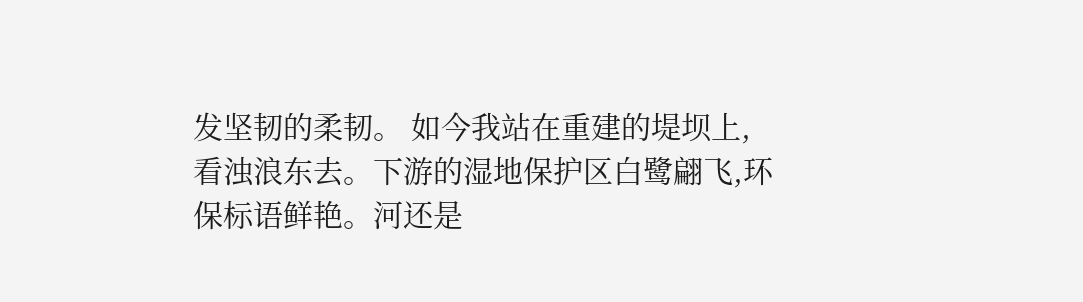发坚韧的柔韧。 如今我站在重建的堤坝上,看浊浪东去。下游的湿地保护区白鹭翩飞,环保标语鲜艳。河还是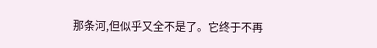那条河,但似乎又全不是了。它终于不再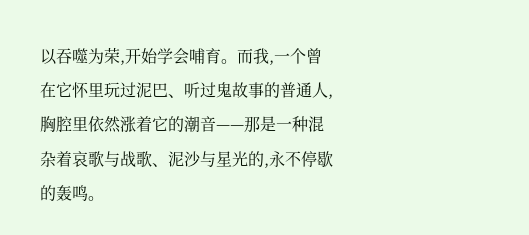以吞噬为荣,开始学会哺育。而我,一个曾在它怀里玩过泥巴、听过鬼故事的普通人,胸腔里依然涨着它的潮音——那是一种混杂着哀歌与战歌、泥沙与星光的,永不停歇的轰鸣。